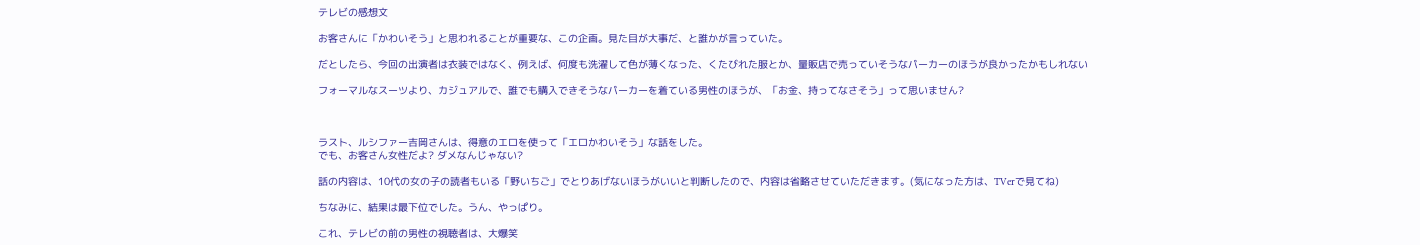テレビの感想文

お客さんに「かわいそう」と思われることが重要な、この企画。見た目が大事だ、と誰かが言っていた。

だとしたら、今回の出演者は衣装ではなく、例えば、何度も洗濯して色が薄くなった、くたびれた服とか、量販店で売っていそうなパーカーのほうが良かったかもしれない

フォーマルなスーツより、カジュアルで、誰でも購入できそうなパーカーを着ている男性のほうが、「お金、持ってなさそう」って思いません?



ラスト、ルシファー吉岡さんは、得意のエロを使って「エロかわいそう」な話をした。
でも、お客さん女性だよ? ダメなんじゃない?

話の内容は、10代の女の子の読者もいる「野いちご」でとりあげないほうがいいと判断したので、内容は省略させていただきます。(気になった方は、TVerで見てね)

ちなみに、結果は最下位でした。うん、やっぱり。

これ、テレビの前の男性の視聴者は、大爆笑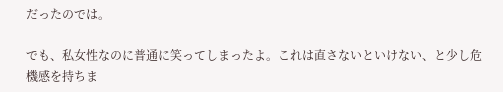だったのでは。

でも、私女性なのに普通に笑ってしまったよ。これは直さないといけない、と少し危機感を持ちま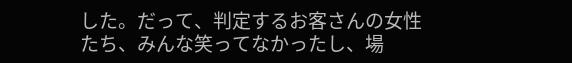した。だって、判定するお客さんの女性たち、みんな笑ってなかったし、場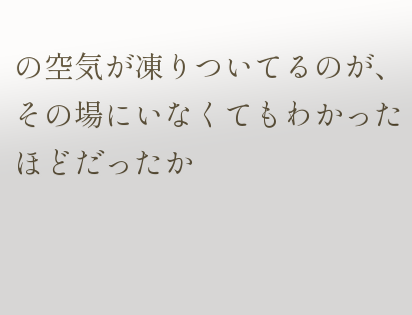の空気が凍りついてるのが、その場にいなくてもわかったほどだったか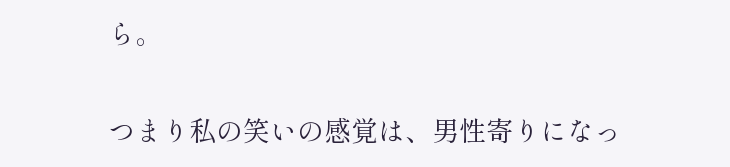ら。

つまり私の笑いの感覚は、男性寄りになっ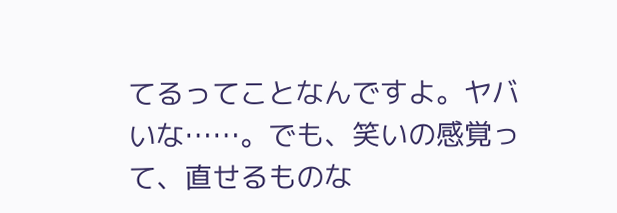てるってことなんですよ。ヤバいな……。でも、笑いの感覚って、直せるものな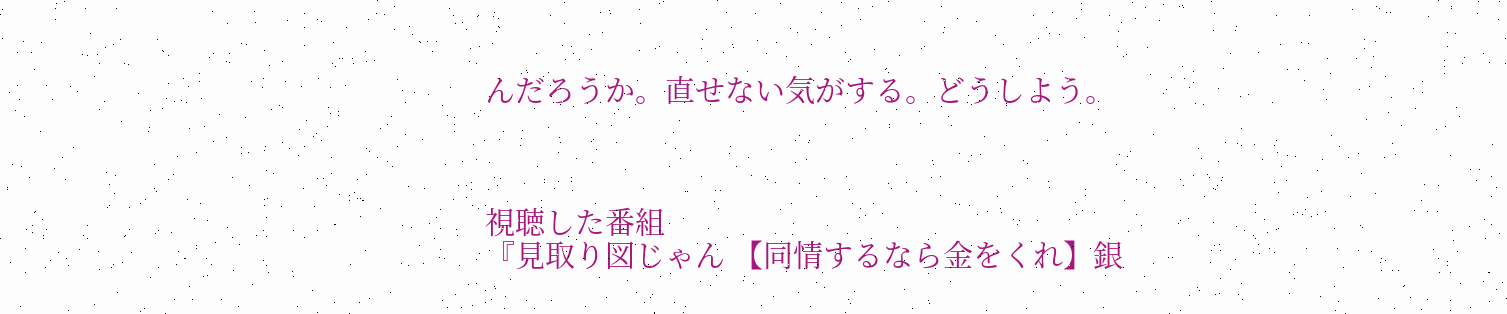んだろうか。直せない気がする。どうしよう。



視聴した番組
『見取り図じゃん 【同情するなら金をくれ】銀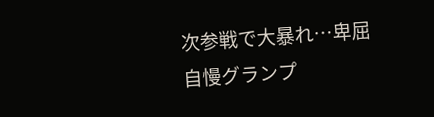次参戦で大暴れ…卑屈自慢グランプ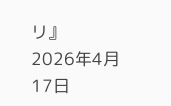リ』
2026年4月17日